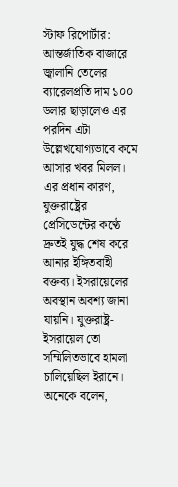স্টাফ রিপোর্টার:
আন্তর্জাতিক বাজারে জ্বালানি তেলের ব্যারেলপ্রতি দাম ১০০ ডলার ছাড়ালেও এর পরদিন এটা উল্লেখযোগ্যভাবে কমে আসার খবর মিলল। এর প্রধান কারণ, যুক্তরাষ্ট্রের প্রেসিডেন্টের কণ্ঠে দ্রুতই যুদ্ধ শেষ করে আনার ইঙ্গিতবাহী বক্তব্য। ইসরায়েলের অবস্থান অবশ্য জানা যায়নি। যুক্তরাষ্ট্র-ইসরায়েল তো সম্মিলিতভাবে হামলা চালিয়েছিল ইরানে। অনেকে বলেন,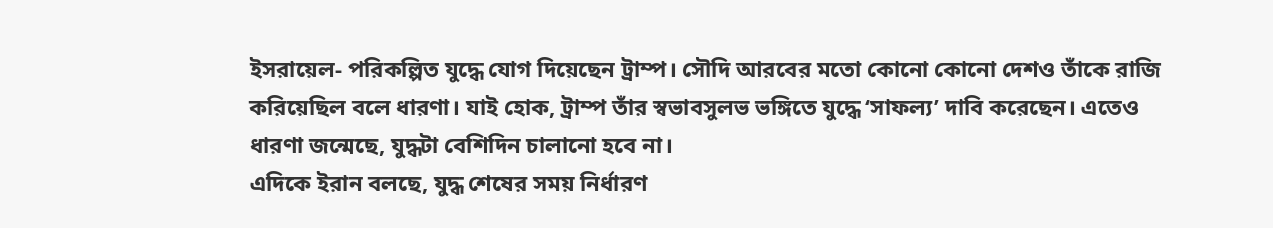ইসরায়েল- পরিকল্পিত যুদ্ধে যোগ দিয়েছেন ট্রাম্প। সৌদি আরবের মতো কোনো কোনো দেশও তাঁকে রাজি করিয়েছিল বলে ধারণা। যাই হোক, ট্রাম্প তাঁর স্বভাবসুলভ ভঙ্গিতে যুদ্ধে ‘সাফল্য’ দাবি করেছেন। এতেও ধারণা জন্মেছে, যুদ্ধটা বেশিদিন চালানো হবে না।
এদিকে ইরান বলছে, যুদ্ধ শেষের সময় নির্ধারণ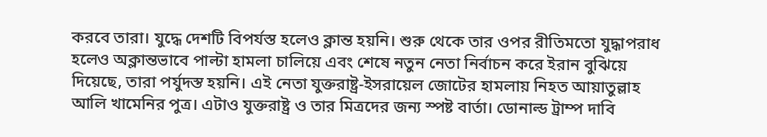করবে তারা। যুদ্ধে দেশটি বিপর্যস্ত হলেও ক্লান্ত হয়নি। শুরু থেকে তার ওপর রীতিমতো যুদ্ধাপরাধ হলেও অক্লান্তভাবে পাল্টা হামলা চালিয়ে এবং শেষে নতুন নেতা নির্বাচন করে ইরান বুঝিয়ে দিয়েছে, তারা পর্যুদস্ত হয়নি। এই নেতা যুক্তরাষ্ট্র-ইসরায়েল জোটের হামলায় নিহত আয়াতুল্লাহ আলি খামেনির পুত্র। এটাও যুক্তরাষ্ট্র ও তার মিত্রদের জন্য স্পষ্ট বার্তা। ডোনাল্ড ট্রাম্প দাবি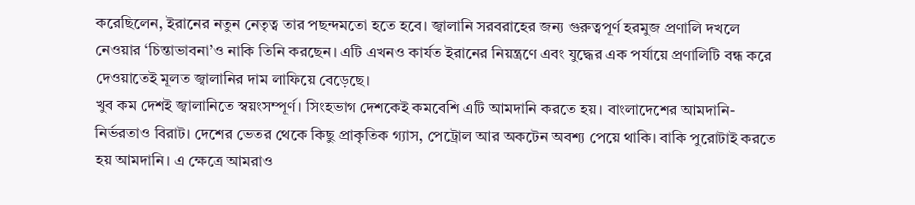করেছিলেন, ইরানের নতুন নেতৃত্ব তার পছন্দমতো হতে হবে। জ্বালানি সরবরাহের জন্য গুরুত্বপূর্ণ হরমুজ প্রণালি দখলে নেওয়ার ‘চিন্তাভাবনা’ও নাকি তিনি করছেন। এটি এখনও কার্যত ইরানের নিয়ন্ত্রণে এবং যুদ্ধের এক পর্যায়ে প্রণালিটি বন্ধ করে দেওয়াতেই মূলত জ্বালানির দাম লাফিয়ে বেড়েছে।
খুব কম দেশই জ্বালানিতে স্বয়ংসম্পূর্ণ। সিংহভাগ দেশকেই কমবেশি এটি আমদানি করতে হয়। বাংলাদেশের আমদানি-নির্ভরতাও বিরাট। দেশের ভেতর থেকে কিছু প্রাকৃতিক গ্যাস, পেট্রোল আর অকটেন অবশ্য পেয়ে থাকি। বাকি পুরোটাই করতে হয় আমদানি। এ ক্ষেত্রে আমরাও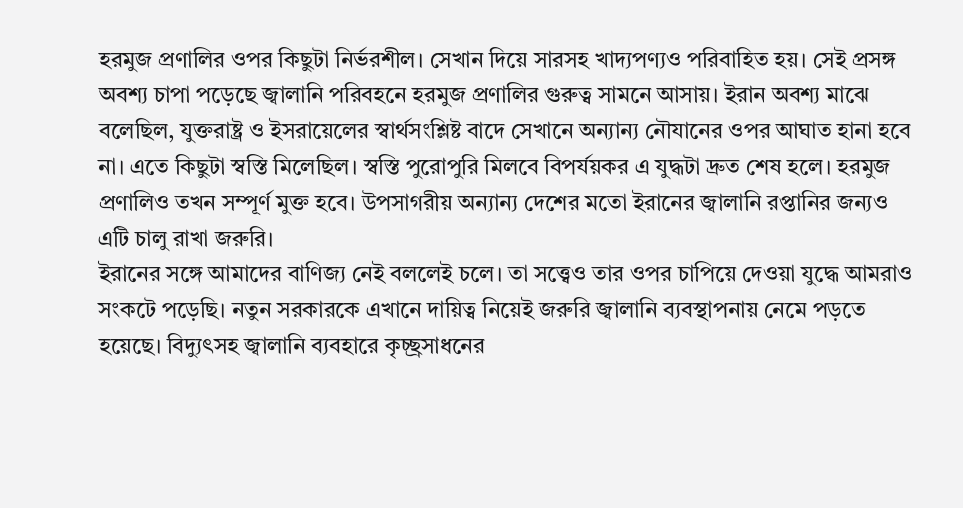হরমুজ প্রণালির ওপর কিছুটা নির্ভরশীল। সেখান দিয়ে সারসহ খাদ্যপণ্যও পরিবাহিত হয়। সেই প্রসঙ্গ অবশ্য চাপা পড়েছে জ্বালানি পরিবহনে হরমুজ প্রণালির গুরুত্ব সামনে আসায়। ইরান অবশ্য মাঝে বলেছিল, যুক্তরাষ্ট্র ও ইসরায়েলের স্বার্থসংশ্লিষ্ট বাদে সেখানে অন্যান্য নৌযানের ওপর আঘাত হানা হবে না। এতে কিছুটা স্বস্তি মিলেছিল। স্বস্তি পুরোপুরি মিলবে বিপর্যয়কর এ যুদ্ধটা দ্রুত শেষ হলে। হরমুজ প্রণালিও তখন সম্পূর্ণ মুক্ত হবে। উপসাগরীয় অন্যান্য দেশের মতো ইরানের জ্বালানি রপ্তানির জন্যও এটি চালু রাখা জরুরি।
ইরানের সঙ্গে আমাদের বাণিজ্য নেই বললেই চলে। তা সত্ত্বেও তার ওপর চাপিয়ে দেওয়া যুদ্ধে আমরাও সংকটে পড়েছি। নতুন সরকারকে এখানে দায়িত্ব নিয়েই জরুরি জ্বালানি ব্যবস্থাপনায় নেমে পড়তে হয়েছে। বিদ্যুৎসহ জ্বালানি ব্যবহারে কৃচ্ছ্রসাধনের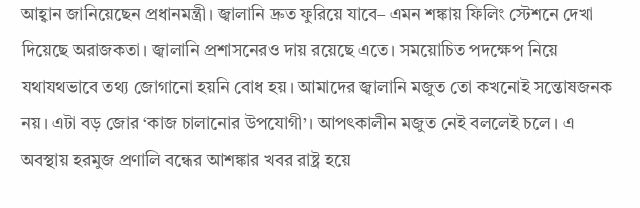আহ্বান জানিয়েছেন প্রধানমন্ত্রী। জ্বালানি দ্রুত ফুরিয়ে যাবে– এমন শঙ্কায় ফিলিং স্টেশনে দেখা দিয়েছে অরাজকতা। জ্বালানি প্রশাসনেরও দায় রয়েছে এতে। সময়োচিত পদক্ষেপ নিয়ে যথাযথভাবে তথ্য জোগানো হয়নি বোধ হয়। আমাদের জ্বালানি মজুত তো কখনোই সন্তোষজনক নয়। এটা বড় জোর ‘কাজ চালানোর উপযোগী’। আপৎকালীন মজুত নেই বললেই চলে। এ অবস্থায় হরমুজ প্রণালি বন্ধের আশঙ্কার খবর রাষ্ট্র হয়ে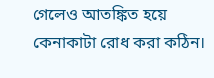গেলেও আতঙ্কিত হয়ে কেনাকাটা রোধ করা কঠিন।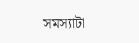সমস্যাটা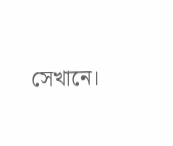সেখানে।